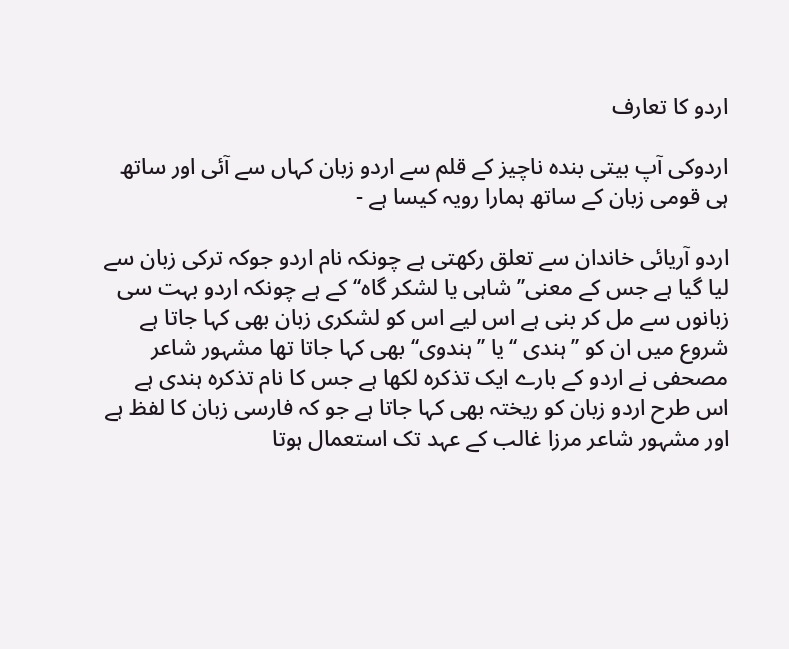اردو کا تعارف

اردوکی آپ بیتی بندہ ناچیز کے قلم سے اردو زبان کہاں سے آئی اور ساتھ ہی قومی زبان کے ساتھ ہمارا رویہ کیسا ہے -

اردو آریائی خاندان سے تعلق رکھتی ہے چونکہ نام اردو جوکہ ترکی زبان سے لیا گیا ہے جس کے معنی’’ شاہی یا لشکر گاہ‘‘ کے ہے چونکہ اردو بہت سی زبانوں سے مل کر بنی ہے اس لیے اس کو لشکری زبان بھی کہا جاتا ہے شروع میں ان کو ’’ہندی ‘‘یا ’’ہندوی‘‘ بھی کہا جاتا تھا مشہور شاعر مصحفی نے اردو کے بارے ایک تذکرہ لکھا ہے جس کا نام تذکرہ ہندی ہے اس طرح اردو زبان کو ریختہ بھی کہا جاتا ہے جو کہ فارسی زبان کا لفظ ہے اور مشہور شاعر مرزا غالب کے عہد تک استعمال ہوتا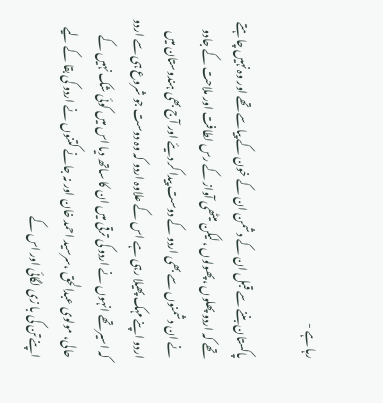رہا ہے -

پاکستان بننے سے قبل ان کے دشمن ان کے خون کے پیاسے تھے اور وہ نہیں چاہتے تھے کہ اردو پھلوں ،پھولوں ،لیکن میٹھی آواز کے رس لطافت اور ملاحت کے جادو نے ان دشمنوں سے بھی اردو کے دوست پیدا کر دیئے اور آج بھی ہندوستان میں اردو اپنے مہک پھیلا رہی ہے اس کے علاوہ اردو کہ وہ دوست جو شروع ہی سے اردو کہ اسیر تھے انہوں نے اردو کی ترقی میں ان کا ساتھ دیا اس میں کوئی شک نہیں کے حالی، مولوی عبدالحق ،سرسید احمد خان اور نہ جانے کتنوں نے اردو کی بقا کے لیے اپنے تن کی با زی لگائی اور اس کے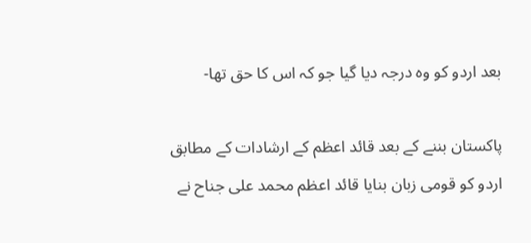بعد اردو کو وہ درجہ دیا گیا جو کہ اس کا حق تھا-

پاکستان بننے کے بعد قائد اعظم کے ارشادات کے مطابق اردو کو قومی زبان بنایا قائد اعظم محمد علی جناح نے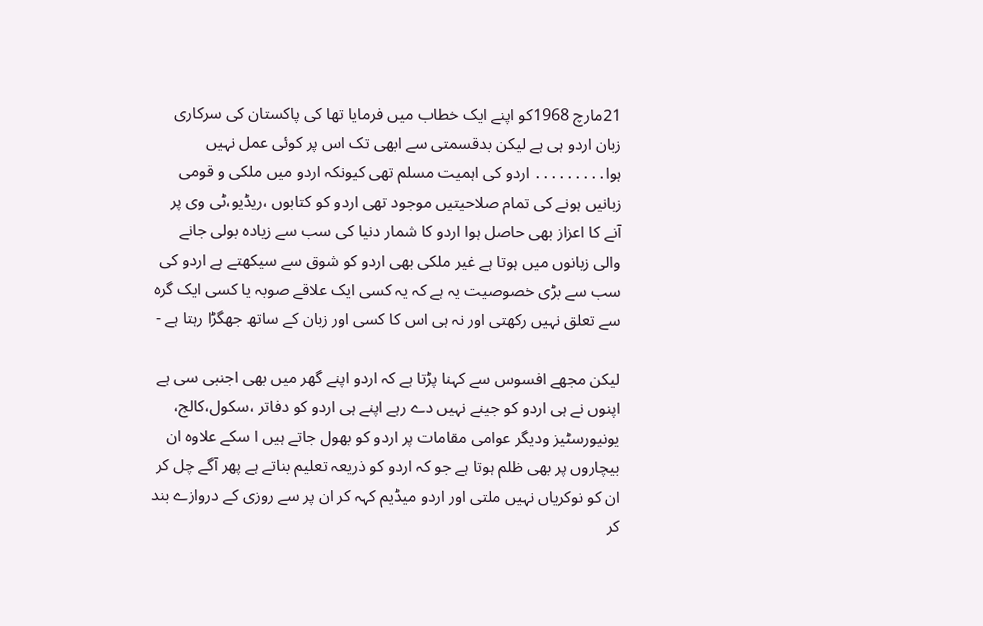21مارچ 1968کو اپنے ایک خطاب میں فرمایا تھا کی پاکستان کی سرکاری زبان اردو ہی ہے لیکن بدقسمتی سے ابھی تک اس پر کوئی عمل نہیں ہوا․․․․․․․․․ اردو کی اہمیت مسلم تھی کیونکہ اردو میں ملکی و قومی زبانیں ہونے کی تمام صلاحیتیں موجود تھی اردو کو کتابوں ،ریڈیو،ٹی وی پر آنے کا اعزاز بھی حاصل ہوا اردو کا شمار دنیا کی سب سے زیادہ بولی جانے والی زبانوں میں ہوتا ہے غیر ملکی بھی اردو کو شوق سے سیکھتے ہے اردو کی سب سے بڑی خصوصیت یہ ہے کہ یہ کسی ایک علاقے صوبہ یا کسی ایک گرہ سے تعلق نہیں رکھتی اور نہ ہی اس کا کسی اور زبان کے ساتھ جھگڑا رہتا ہے -

لیکن مجھے افسوس سے کہنا پڑتا ہے کہ اردو اپنے گھر میں بھی اجنبی سی ہے اپنوں نے ہی اردو کو جینے نہیں دے رہے اپنے ہی اردو کو دفاتر ،سکول،کالج، یونیورسٹیز ودیگر عوامی مقامات پر اردو کو بھول جاتے ہیں ا سکے علاوہ ان بیچاروں پر بھی ظلم ہوتا ہے جو کہ اردو کو ذریعہ تعلیم بناتے ہے پھر آگے چل کر ان کو نوکریاں نہیں ملتی اور اردو میڈیم کہہ کر ان پر سے روزی کے دروازے بند کر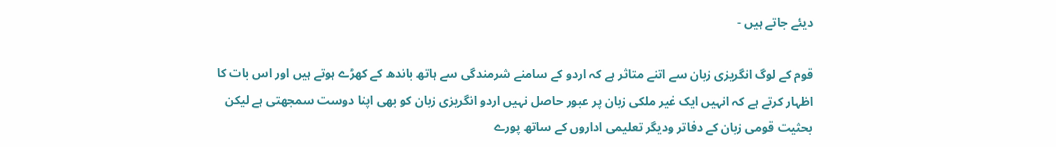دیئے جاتے ہیں -

قوم کے لوگ انگریزی زبان سے اتنے متاثر ہے کہ اردو کے سامنے شرمندگی سے ہاتھ باندھ کے کھڑے ہوتے ہیں اور اس بات کا اظہار کرتے ہے کہ انہیں ایک غیر ملکی زبان پر عبور حاصل نہیں اردو انگریزی زبان کو بھی اپنا دوست سمجھتی ہے لیکن بحثیت قومی زبان کے دفاتر ودیگر تعلیمی اداروں کے ساتھ پورے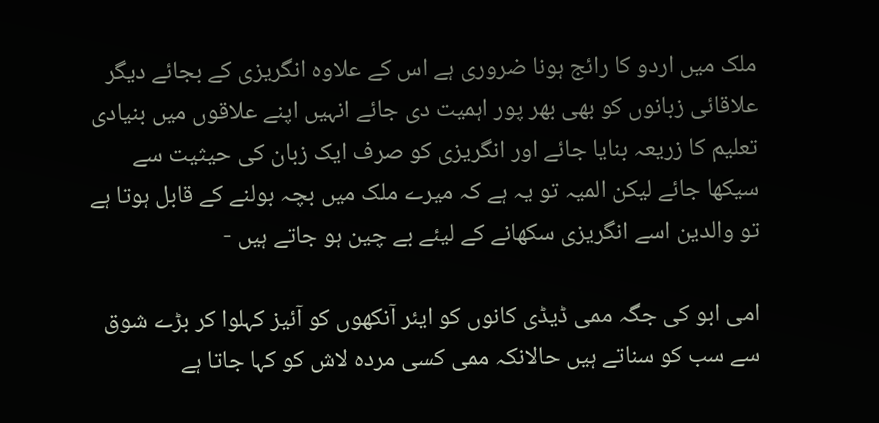ملک میں اردو کا رائج ہونا ضروری ہے اس کے علاوہ انگریزی کے بجائے دیگر علاقائی زبانوں کو بھی بھر پور اہمیت دی جائے انہیں اپنے علاقوں میں بنیادی تعلیم کا زریعہ بنایا جائے اور انگریزی کو صرف ایک زبان کی حیثیت سے سیکھا جائے لیکن المیہ تو یہ ہے کہ میرے ملک میں بچہ بولنے کے قابل ہوتا ہے تو والدین اسے انگریزی سکھانے کے لیئے بے چین ہو جاتے ہیں -

امی ابو کی جگہ ممی ڈیڈی کانوں کو ایئر آنکھوں کو آئیز کہلوا کر بڑے شوق سے سب کو سناتے ہیں حالانکہ ممی کسی مردہ لاش کو کہا جاتا ہے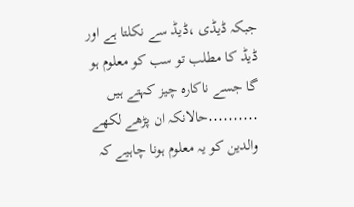جبکہ ڈیڈی ،ڈیڈ سے نکلتا ہے اور ڈیڈ کا مطلب تو سب کو معلوم ہو گا جسے ناکارہ چیز کہتے ہیں ․․․․․․․․․․حالانکہ ان پڑھے لکھے والدین کو یہ معلوم ہونا چاہیے کہ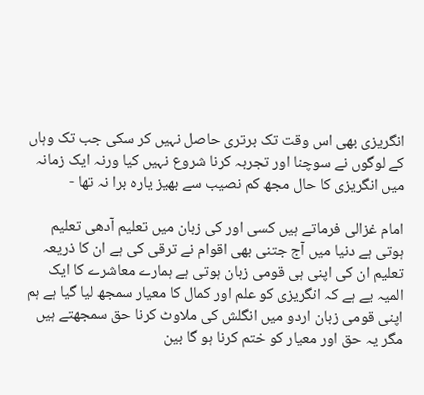انگریزی بھی اس وقت تک برتری حاصل نہیں کر سکی جب تک وہاں کے لوگوں نے سوچنا اور تجربہ کرنا شروع نہیں کیا ورنہ ایک زمانہ میں انگریزی کا حال مجھ کم نصیب سے بھیز یارہ برا نہ تھا -

امام غزالی فرماتے ہیں کسی اور کی زبان میں تعلیم آدھی تعلیم ہوتی ہے دنیا میں آج جتنی بھی اقوام نے ترقی کی ہے ان کا ذریعہ تعلیم ان کی اپنی ہی قومی زبان ہوتی ہے ہمارے معاشرے کا ایک المیہ یے ہے کہ انگریزی کو علم اور کمال کا معیار سمجھ لیا گیا ہے ہم اپنی قومی زبان اردو میں انگلش کی ملاوٹ کرنا حق سمجھتے ہیں مگر یہ حق اور معیار کو ختم کرنا ہو گا بین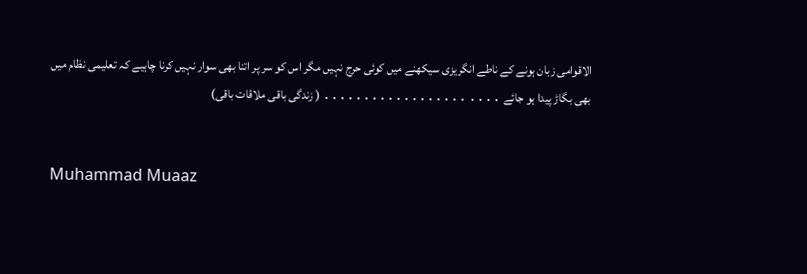الاقوامی زبان ہونے کے ناطے انگریزی سیکھنے میں کوئی حرج نہیں مگر اس کو سر پر اتنا بھی سوار نہیں کرنا چاہیے کہ تعلیمی نظام میں بھی بگاڑ پیدا ہو جائے ․․․․ ․․․․․․․․․․․․․․․․․․ ( زندگی باقی ملاقات باقی)


Muhammad Muaaz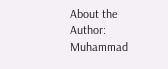About the Author: Muhammad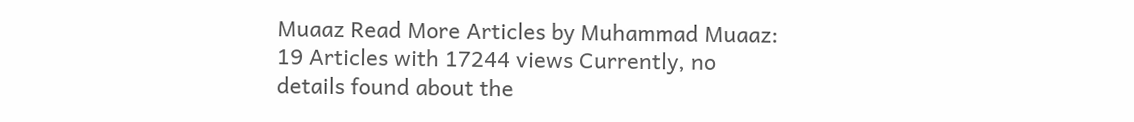Muaaz Read More Articles by Muhammad Muaaz: 19 Articles with 17244 views Currently, no details found about the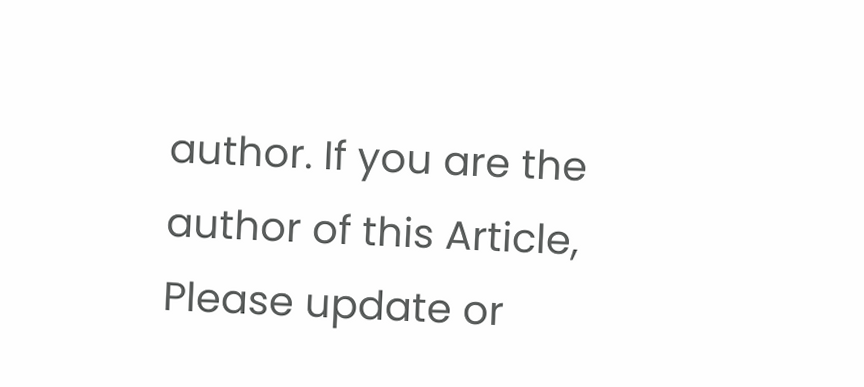author. If you are the author of this Article, Please update or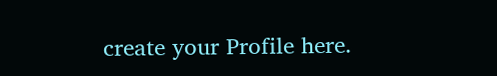create your Profile here.